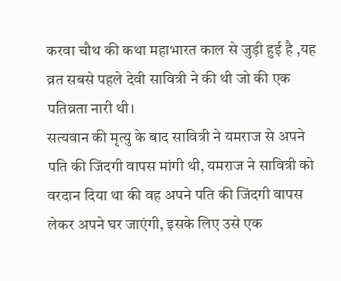करवा चौथ की कथा महाभारत काल से जुड़ी हुई है ,यह व्रत सबसे पहले देवी सावित्री ने की थी जो की एक पतिव्रता नारी थी।
सत्यवान की मृत्यु के बाद सावित्री ने यमराज से अपने पति की जिंदगी वापस मांगी थी, यमराज ने सावित्री को वरदान दिया था की वह अपने पति की जिंदगी वापस लेकर अपने घर जाएंगी, इसके लिए उसे एक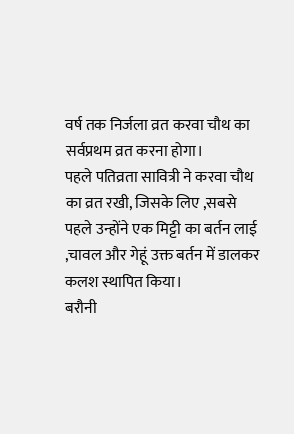वर्ष तक निर्जला व्रत करवा चौथ का सर्वप्रथम व्रत करना होगा।
पहले पतिव्रता सावित्री ने करवा चौथ का व्रत रखी, जिसके लिए ,सबसे पहले उन्होंने एक मिट्टी का बर्तन लाई ,चावल और गेहूं उक्त बर्तन में डालकर कलश स्थापित किया।
बरौनी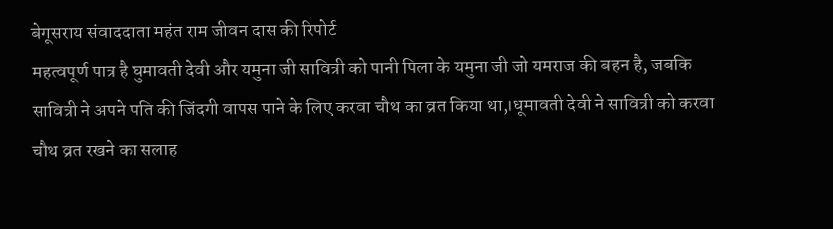बेगूसराय संवाददाता महंत राम जीवन दास की रिपोर्ट
महत्वपूर्ण पात्र है घुमावती देवी और यमुना जी सावित्री को पानी पिला के यमुना जी जो यमराज की बहन है, जबकि सावित्री ने अपने पति की जिंदगी वापस पाने के लिए करवा चौथ का व्रत किया था,।धूमावती देवी ने सावित्री को करवा चौथ व्रत रखने का सलाह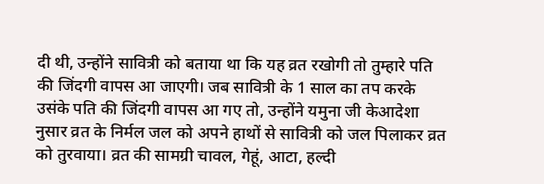दी थी, उन्होंने सावित्री को बताया था कि यह व्रत रखोगी तो तुम्हारे पति की जिंदगी वापस आ जाएगी। जब सावित्री के 1 साल का तप करके उसंके पति की जिंदगी वापस आ गए तो, उन्होंने यमुना जी केआदेशा नुसार व्रत के निर्मल जल को अपने हाथों से सावित्री को जल पिलाकर व्रत को तुरवाया। व्रत की सामग्री चावल, गेहूं, आटा, हल्दी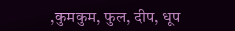,कुमकुम, फुल, दीप, धूप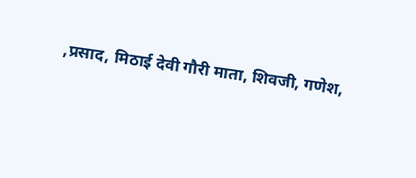,प्रसाद, मिठाई देवी गौरी माता, शिवजी, गणेश,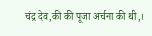चंद्र देव,की की पूजा अर्चना की थी,।